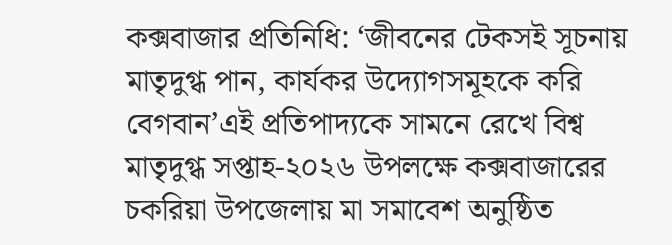কক্সবাজার প্রতিনিধি: ‘জীবনের টেকসই সূচনায় মাতৃদুগ্ধ পান, কার্যকর উদ্যোগসমূহকে করি বেগবান’এই প্রতিপাদ্যকে সামনে রেখে বিশ্ব মাতৃদুগ্ধ সপ্তাহ-২০২৬ উপলক্ষে কক্সবাজারের চকরিয়া উপজেলায় মা সমাবেশ অনুষ্ঠিত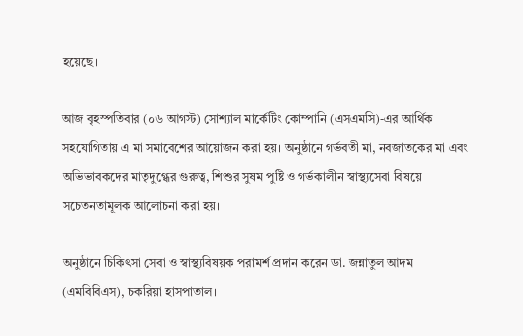হয়েছে।

আজ বৃহস্পতিবার (০৬ আগস্ট) সোশ্যাল মার্কেটিং কোম্পানি (এসএমসি)-এর আর্থিক সহযোগিতায় এ মা সমাবেশের আয়োজন করা হয়। অনুষ্ঠানে গর্ভবতী মা, নবজাতকের মা এবং অভিভাবকদের মাতৃদুগ্ধের গুরুত্ব, শিশুর সুষম পুষ্টি ও গর্ভকালীন স্বাস্থ্যসেবা বিষয়ে সচেতনতামূলক আলোচনা করা হয়।

অনুষ্ঠানে চিকিৎসা সেবা ও স্বাস্থ্যবিষয়ক পরামর্শ প্রদান করেন ডা. জন্নাতুল আদম (এমবিবিএস), চকরিয়া হাসপাতাল।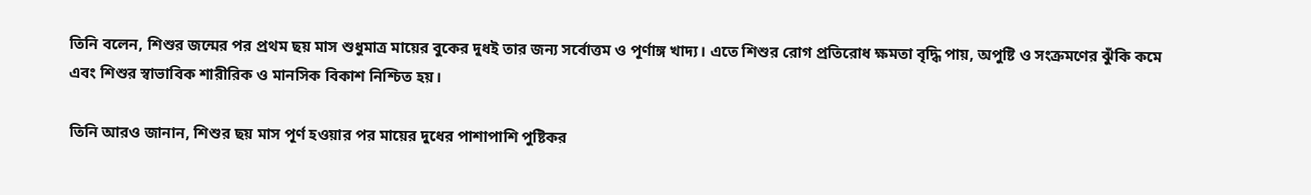তিনি বলেন, শিশুর জন্মের পর প্রথম ছয় মাস শুধুমাত্র মায়ের বুকের দুধই তার জন্য সর্বোত্তম ও পূর্ণাঙ্গ খাদ্য। এতে শিশুর রোগ প্রতিরোধ ক্ষমতা বৃদ্ধি পায়, অপুষ্টি ও সংক্রমণের ঝুঁকি কমে এবং শিশুর স্বাভাবিক শারীরিক ও মানসিক বিকাশ নিশ্চিত হয়।

তিনি আরও জানান, শিশুর ছয় মাস পূর্ণ হওয়ার পর মায়ের দুধের পাশাপাশি পুষ্টিকর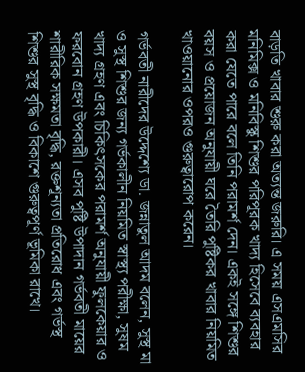বাড়তি খাবার শুরু করা অত্যন্ত জরুরি। এ সময় এসএমসির মনিমিক্স ও মনিবিস্কু শিশুর পরিপূরক খাদ্য হিসেবে ব্যবহার করা যেতে পারে বলে তিনি পরামর্শ দেন। একই সঙ্গে শিশুর বয়স ও প্রয়োজন অনুযায়ী ঘরে তৈরি পুষ্টিকর খাবার নিয়মিত খাওয়ানোর ওপরও গুরুত্বারোপ করেন।

গর্ভবতী নারীদের উদ্দেশ্যে ডা. জন্নাতুল আদম বলেন, সুস্থ মা ও সুস্থ শিশুর জন্য গর্ভকালীন নিয়মিত স্বাস্থ্য পরীক্ষা, সুষম খাদ্য গ্রহণ এবং চিকিৎসকের পরামর্শ অনুযায়ী ফুলকেয়ার ও ফরবোন গ্রহণ উপকারী। এসব পুষ্টি উপাদান গর্ভবতী মায়ের শারীরিক সক্ষমতা বৃদ্ধি, রক্তশূন্যতা প্রতিরোধ এবং গর্ভস্থ শিশুর সুস্থ বৃদ্ধি ও বিকাশে গুরুত্বপূর্ণ ভূমিকা রাখে।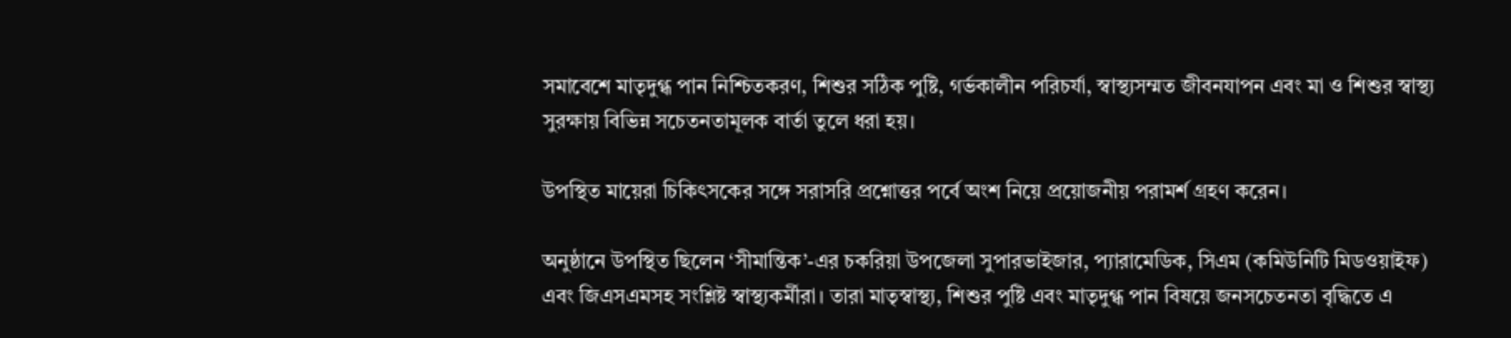সমাবেশে মাতৃদুগ্ধ পান নিশ্চিতকরণ, শিশুর সঠিক পুষ্টি, গর্ভকালীন পরিচর্যা, স্বাস্থ্যসম্মত জীবনযাপন এবং মা ও শিশুর স্বাস্থ্য সুরক্ষায় বিভিন্ন সচেতনতামূলক বার্তা তুলে ধরা হয়।

উপস্থিত মায়েরা চিকিৎসকের সঙ্গে সরাসরি প্রশ্নোত্তর পর্বে অংশ নিয়ে প্রয়োজনীয় পরামর্শ গ্রহণ করেন।

অনুষ্ঠানে উপস্থিত ছিলেন ‘সীমান্তিক’-এর চকরিয়া উপজেলা সুপারভাইজার, প্যারামেডিক, সিএম (কমিউনিটি মিডওয়াইফ) এবং জিএসএমসহ সংশ্লিষ্ট স্বাস্থ্যকর্মীরা। তারা মাতৃস্বাস্থ্য, শিশুর পুষ্টি এবং মাতৃদুগ্ধ পান বিষয়ে জনসচেতনতা বৃদ্ধিতে এ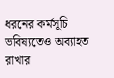ধরনের কর্মসূচি ভবিষ্যতেও অব্যাহত রাখার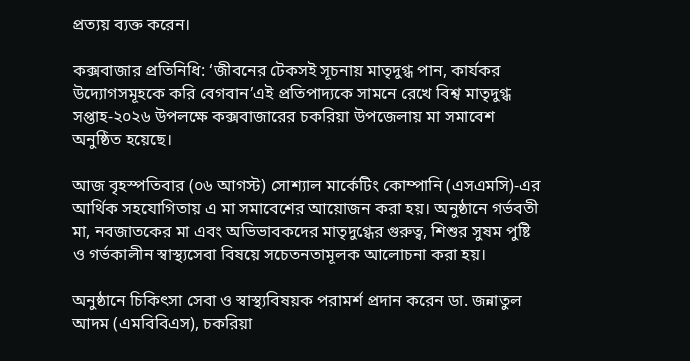প্রত্যয় ব্যক্ত করেন।

কক্সবাজার প্রতিনিধি: ‘জীবনের টেকসই সূচনায় মাতৃদুগ্ধ পান, কার্যকর উদ্যোগসমূহকে করি বেগবান’এই প্রতিপাদ্যকে সামনে রেখে বিশ্ব মাতৃদুগ্ধ সপ্তাহ-২০২৬ উপলক্ষে কক্সবাজারের চকরিয়া উপজেলায় মা সমাবেশ অনুষ্ঠিত হয়েছে।

আজ বৃহস্পতিবার (০৬ আগস্ট) সোশ্যাল মার্কেটিং কোম্পানি (এসএমসি)-এর আর্থিক সহযোগিতায় এ মা সমাবেশের আয়োজন করা হয়। অনুষ্ঠানে গর্ভবতী মা, নবজাতকের মা এবং অভিভাবকদের মাতৃদুগ্ধের গুরুত্ব, শিশুর সুষম পুষ্টি ও গর্ভকালীন স্বাস্থ্যসেবা বিষয়ে সচেতনতামূলক আলোচনা করা হয়।

অনুষ্ঠানে চিকিৎসা সেবা ও স্বাস্থ্যবিষয়ক পরামর্শ প্রদান করেন ডা. জন্নাতুল আদম (এমবিবিএস), চকরিয়া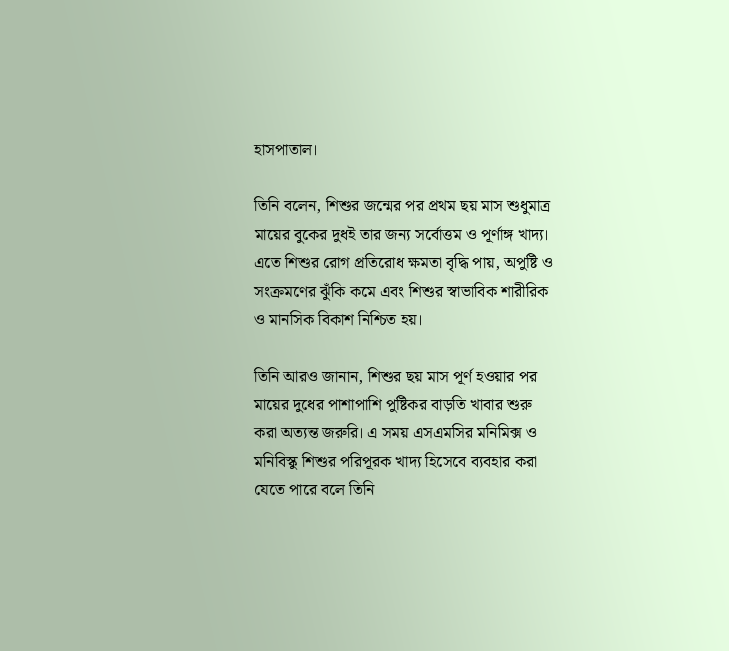হাসপাতাল।

তিনি বলেন, শিশুর জন্মের পর প্রথম ছয় মাস শুধুমাত্র মায়ের বুকের দুধই তার জন্য সর্বোত্তম ও পূর্ণাঙ্গ খাদ্য। এতে শিশুর রোগ প্রতিরোধ ক্ষমতা বৃদ্ধি পায়, অপুষ্টি ও সংক্রমণের ঝুঁকি কমে এবং শিশুর স্বাভাবিক শারীরিক ও মানসিক বিকাশ নিশ্চিত হয়।

তিনি আরও জানান, শিশুর ছয় মাস পূর্ণ হওয়ার পর মায়ের দুধের পাশাপাশি পুষ্টিকর বাড়তি খাবার শুরু করা অত্যন্ত জরুরি। এ সময় এসএমসির মনিমিক্স ও মনিবিস্কু শিশুর পরিপূরক খাদ্য হিসেবে ব্যবহার করা যেতে পারে বলে তিনি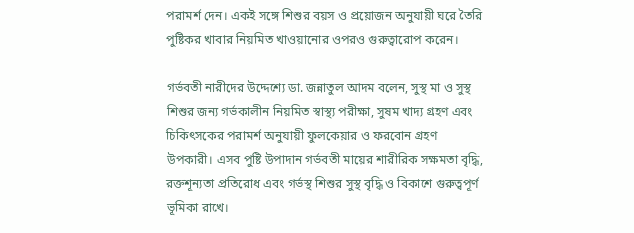পরামর্শ দেন। একই সঙ্গে শিশুর বয়স ও প্রয়োজন অনুযায়ী ঘরে তৈরি পুষ্টিকর খাবার নিয়মিত খাওয়ানোর ওপরও গুরুত্বারোপ করেন।

গর্ভবতী নারীদের উদ্দেশ্যে ডা. জন্নাতুল আদম বলেন, সুস্থ মা ও সুস্থ শিশুর জন্য গর্ভকালীন নিয়মিত স্বাস্থ্য পরীক্ষা, সুষম খাদ্য গ্রহণ এবং চিকিৎসকের পরামর্শ অনুযায়ী ফুলকেয়ার ও ফরবোন গ্রহণ উপকারী। এসব পুষ্টি উপাদান গর্ভবতী মায়ের শারীরিক সক্ষমতা বৃদ্ধি, রক্তশূন্যতা প্রতিরোধ এবং গর্ভস্থ শিশুর সুস্থ বৃদ্ধি ও বিকাশে গুরুত্বপূর্ণ ভূমিকা রাখে।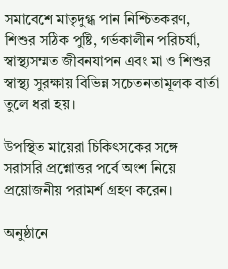সমাবেশে মাতৃদুগ্ধ পান নিশ্চিতকরণ, শিশুর সঠিক পুষ্টি, গর্ভকালীন পরিচর্যা, স্বাস্থ্যসম্মত জীবনযাপন এবং মা ও শিশুর স্বাস্থ্য সুরক্ষায় বিভিন্ন সচেতনতামূলক বার্তা তুলে ধরা হয়।

উপস্থিত মায়েরা চিকিৎসকের সঙ্গে সরাসরি প্রশ্নোত্তর পর্বে অংশ নিয়ে প্রয়োজনীয় পরামর্শ গ্রহণ করেন।

অনুষ্ঠানে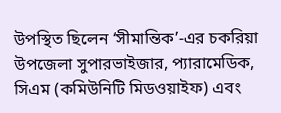উপস্থিত ছিলেন ‘সীমান্তিক’-এর চকরিয়া উপজেলা সুপারভাইজার, প্যারামেডিক, সিএম (কমিউনিটি মিডওয়াইফ) এবং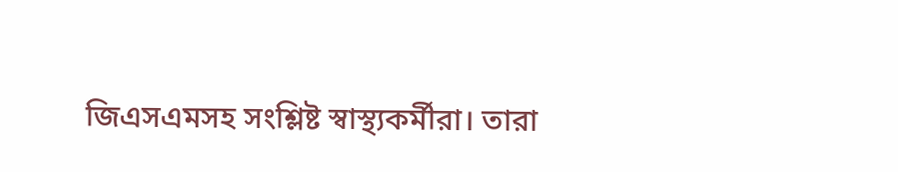জিএসএমসহ সংশ্লিষ্ট স্বাস্থ্যকর্মীরা। তারা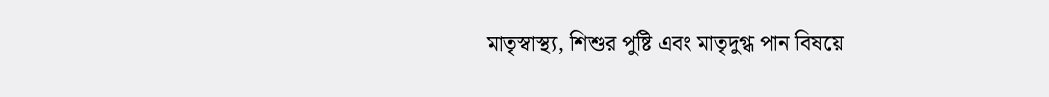মাতৃস্বাস্থ্য, শিশুর পুষ্টি এবং মাতৃদুগ্ধ পান বিষয়ে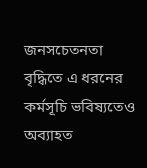জনসচেতনতা বৃদ্ধিতে এ ধরনের কর্মসূচি ভবিষ্যতেও অব্যাহত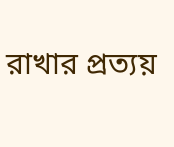রাখার প্রত্যয়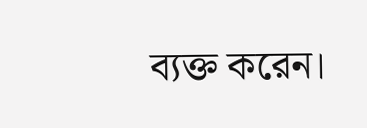ব্যক্ত করেন।